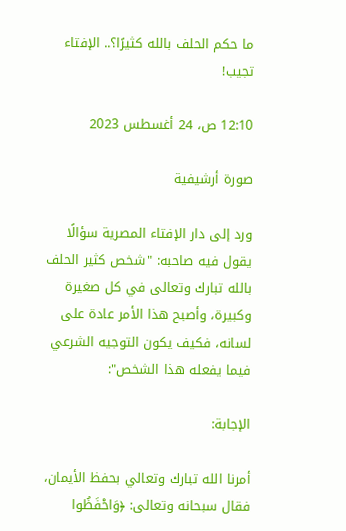ما حكم الحلف بالله كثيرًا؟.. الإفتاء تجيب!

12:10 ص، 24 أغسطس 2023

صورة أرشيفية

ورد إلى دار الإفتاء المصرية سؤالًا يقول فيه صاحبه: "شخص كثير الحلف بالله تبارك وتعالى في كل صغيرة وكبيرة، وأصبح هذا الأمر عادة على لسانه، فكيف يكون التوجيه الشرعي فيما يفعله هذا الشخص":

الإجابة:

أمرنا الله تبارك وتعالي بحفظ الأيمان، فقال سبحانه وتعالى: ﴿وَاحْفَظُوا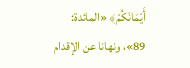أَيْمَانَكُمْ﴾ «المائدة: 89»، ونهانا عن الإقدام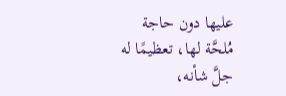عليها دون حاجة مُلحَّة لها، تعظيمًا له جلَّ شأنه،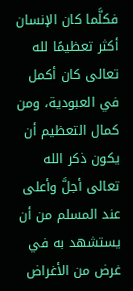فكلَّما كان الإنسان أكثر تعظيمًا لله تعالى كان أكمل في العبودية، ومن كمال التعظيم أن يكون ذكر الله تعالى أجلَّ وأعلى عند المسلم من أن يستشهد به في غرض من الأغراض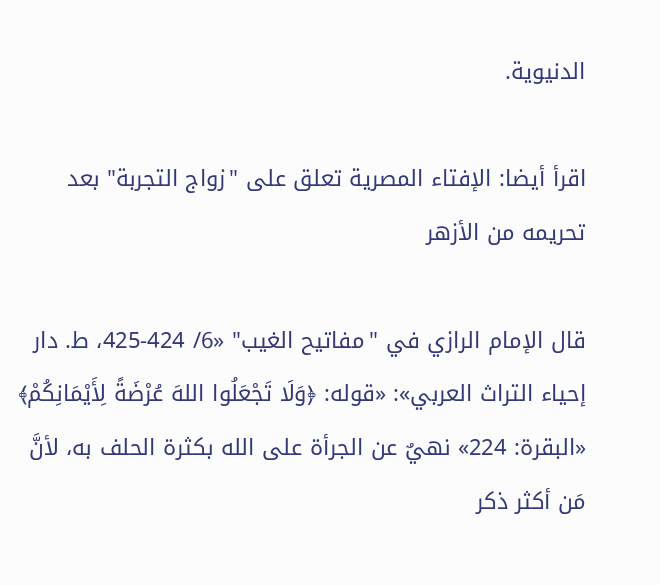الدنيوية.

اقرأ أيضا: الإفتاء المصرية تعلق على "زواج التجربة" بعد تحريمه من الأزهر

قال الإمام الرازي في "مفاتيح الغيب" «6/ 424-425، ط. دار إحياء التراث العربي»: «قوله: ﴿وَلَا تَجْعَلُوا اللهَ عُرْضَةً لِأَيْمَانِكُمْ﴾ «البقرة: 224» نهيٌ عن الجرأة على الله بكثرة الحلف به، لأنَّ مَن أكثر ذكر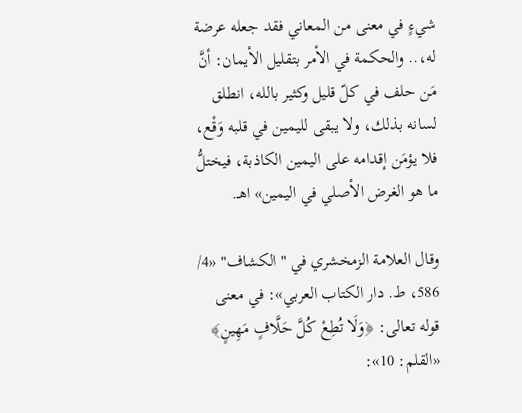شيءٍ في معنى من المعاني فقد جعله عرضة له،.. والحكمة في الأمر بتقليل الأيمان: أنَّ مَن حلف في كلّ قليل وكثير بالله، انطلق لسانه بذلك، ولا يبقى لليمين في قلبه وَقْع، فلا يؤمَن إقدامه على اليمين الكاذبة، فيختلُّ ما هو الغرض الأصلي في اليمين» اهـ.

وقال العلامة الزمخشري في "الكشاف" «4/ 586، ط. دار الكتاب العربي»: في معنى قوله تعالى: ﴿وَلَا تُطِعْ كُلَّ حَلَّافٍ مَهِينٍ﴾ «القلم: 10»: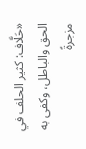«حَلَّاف: كثير الحلف في الحق والباطل، وكفى به مزجرةً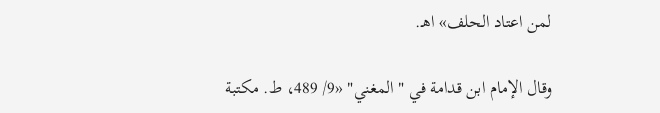لمن اعتاد الحلف» اهـ.

وقال الإمام ابن قدامة في "المغني" «9/ 489، ط. مكتبة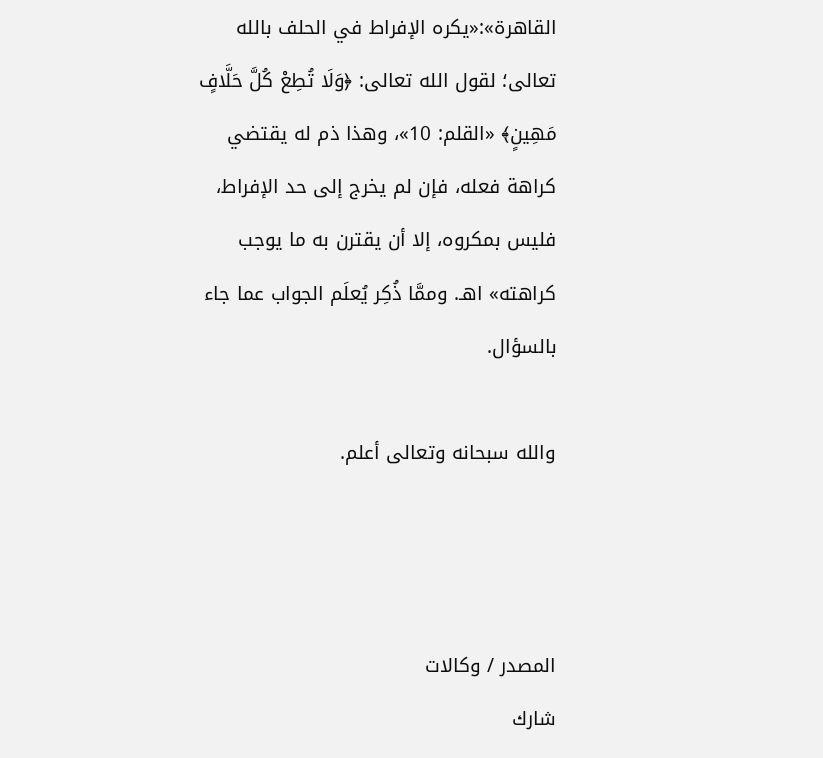القاهرة»:«يكره الإفراط في الحلف بالله تعالى؛ لقول الله تعالى: ﴿وَلَا تُطِعْ كُلَّ حَلَّافٍ مَهِينٍ﴾ «القلم: 10»، وهذا ذم له يقتضي كراهة فعله، فإن لم يخرج إلى حد الإفراط، فليس بمكروه، إلا أن يقترن به ما يوجب كراهته» اهـ. وممَّا ذُكِر يُعلَم الجواب عما جاء بالسؤال.

والله سبحانه وتعالى أعلم.



المصدر / وكالات
شارك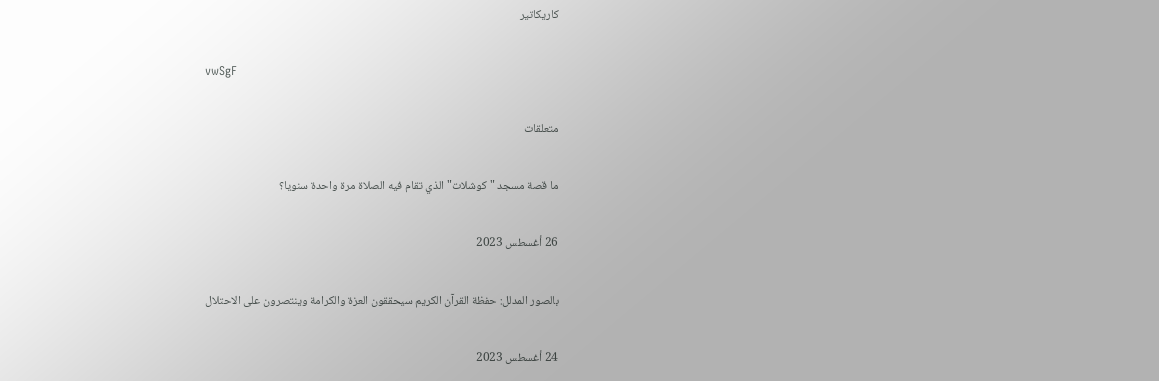كاريكاتير

vwSgF

متعلقات

ما قصة مسجد "كوشلات" الذي تقام فيه الصلاة مرة واحدة سنويا؟

26 أغسطس 2023

بالصور المدلل: حفظة القرآن الكريم سيحققون العزة والكرامة وينتصرون على الاحتلال

24 أغسطس 2023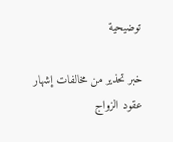توضيحية

خبر تحذير من مخالفات إشهار عقود الزواج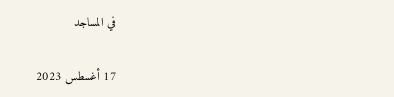في المساجد

17 أغسطس 2023